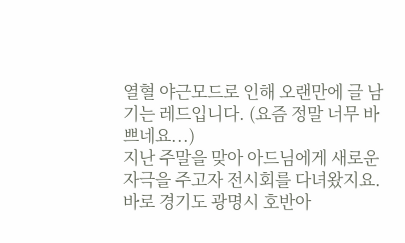열혈 야근모드로 인해 오랜만에 글 남기는 레드입니다. (요즘 정말 너무 바쁘네요...)
지난 주말을 맞아 아드님에게 새로운 자극을 주고자 전시회를 다녀왔지요. 바로 경기도 광명시 호반아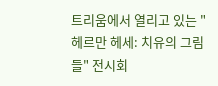트리움에서 열리고 있는 "헤르만 헤세: 치유의 그림들" 전시회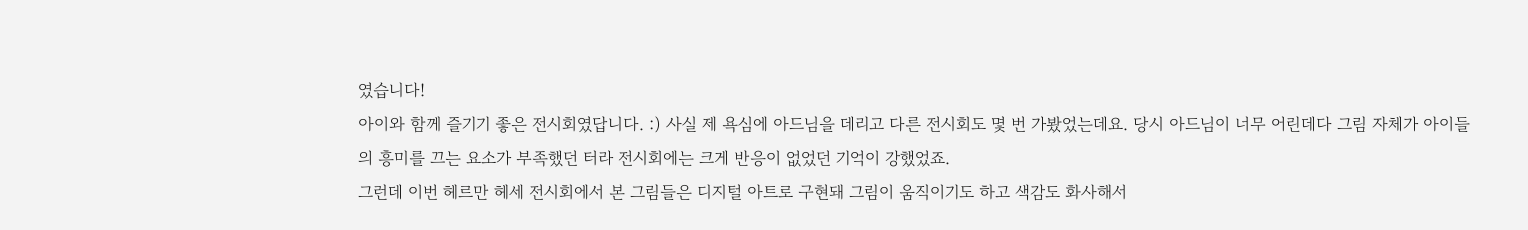였습니다!
아이와 함께 즐기기 좋은 전시회였답니다. :) 사실 제 욕심에 아드님을 데리고 다른 전시회도 몇 번 가봤었는데요. 당시 아드님이 너무 어린데다 그림 자체가 아이들의 흥미를 끄는 요소가 부족했던 터라 전시회에는 크게 반응이 없었던 기억이 강했었죠.
그런데 이번 헤르만 헤세 전시회에서 본 그림들은 디지털 아트로 구현돼 그림이 움직이기도 하고 색감도 화사해서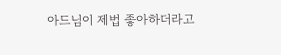아드님이 제법 좋아하더라고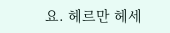요. 헤르만 헤세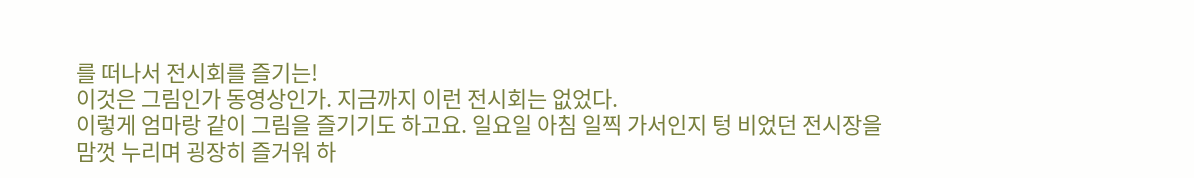를 떠나서 전시회를 즐기는!
이것은 그림인가 동영상인가. 지금까지 이런 전시회는 없었다.
이렇게 엄마랑 같이 그림을 즐기기도 하고요. 일요일 아침 일찍 가서인지 텅 비었던 전시장을 맘껏 누리며 굉장히 즐거워 하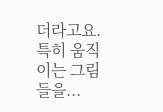더라고요.
특히 움직이는 그림들을...